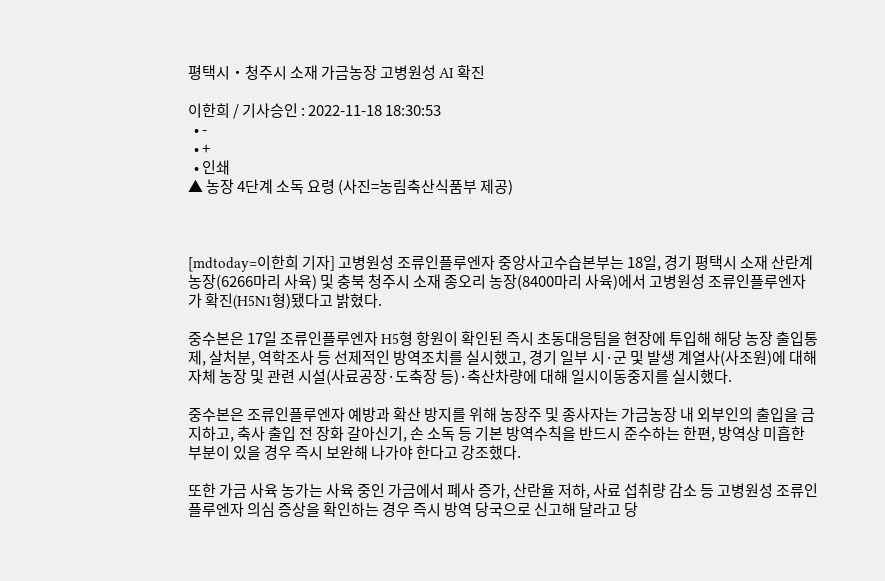평택시‧청주시 소재 가금농장 고병원성 AI 확진

이한희 / 기사승인 : 2022-11-18 18:30:53
  • -
  • +
  • 인쇄
▲ 농장 4단계 소독 요령 (사진=농림축산식품부 제공)



[mdtoday=이한희 기자] 고병원성 조류인플루엔자 중앙사고수습본부는 18일, 경기 평택시 소재 산란계 농장(6266마리 사육) 및 충북 청주시 소재 종오리 농장(8400마리 사육)에서 고병원성 조류인플루엔자가 확진(H5N1형)됐다고 밝혔다.

중수본은 17일 조류인플루엔자 H5형 항원이 확인된 즉시 초동대응팀을 현장에 투입해 해당 농장 출입통제, 살처분, 역학조사 등 선제적인 방역조치를 실시했고, 경기 일부 시·군 및 발생 계열사(사조원)에 대해 자체 농장 및 관련 시설(사료공장·도축장 등)·축산차량에 대해 일시이동중지를 실시했다.

중수본은 조류인플루엔자 예방과 확산 방지를 위해 농장주 및 종사자는 가금농장 내 외부인의 출입을 금지하고, 축사 출입 전 장화 갈아신기, 손 소독 등 기본 방역수칙을 반드시 준수하는 한편, 방역상 미흡한 부분이 있을 경우 즉시 보완해 나가야 한다고 강조했다.

또한 가금 사육 농가는 사육 중인 가금에서 폐사 증가, 산란율 저하, 사료 섭취량 감소 등 고병원성 조류인플루엔자 의심 증상을 확인하는 경우 즉시 방역 당국으로 신고해 달라고 당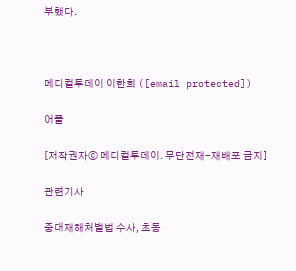부했다.



메디컬투데이 이한희 ([email protected])

어플

[저작권자ⓒ 메디컬투데이. 무단전재-재배포 금지]

관련기사

중대재해처벌법 수사, 초동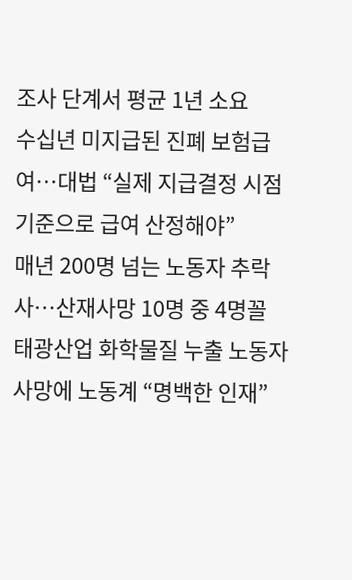조사 단계서 평균 1년 소요
수십년 미지급된 진폐 보험급여…대법 “실제 지급결정 시점 기준으로 급여 산정해야”
매년 200명 넘는 노동자 추락사…산재사망 10명 중 4명꼴
태광산업 화학물질 누출 노동자 사망에 노동계 “명백한 인재”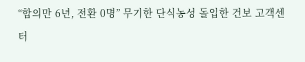“합의만 6년, 전환 0명” 무기한 단식농성 돌입한 건보 고객센터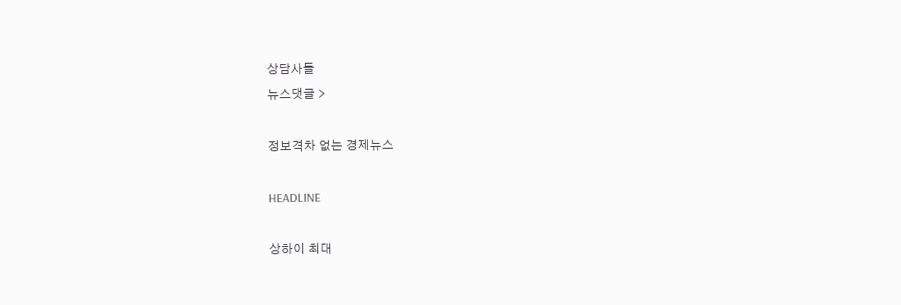상담사들
뉴스댓글 >

정보격차 없는 경제뉴스

HEADLINE

상하이 최대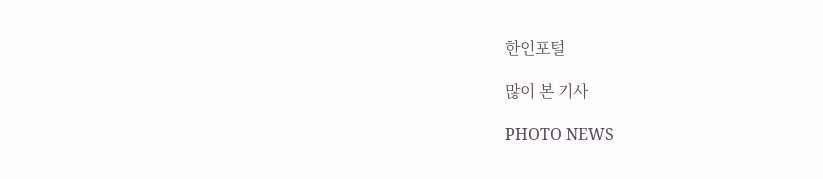한인포털

많이 본 기사

PHOTO NEWS